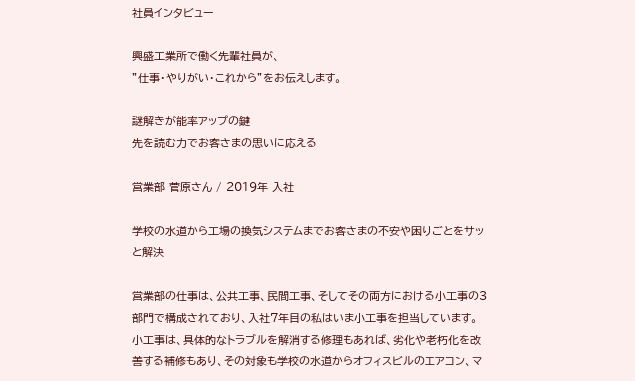社員インタビュー

興盛工業所で働く先輩社員が、
”仕事・やりがい・これから”をお伝えします。

謎解きが能率アップの鍵
先を読む力でお客さまの思いに応える

営業部 菅原さん / 2019年 入社

学校の水道から工場の換気システムまでお客さまの不安や困りごとをサッと解決

営業部の仕事は、公共工事、民間工事、そしてその両方における小工事の3部門で構成されており、入社7年目の私はいま小工事を担当しています。小工事は、具体的なトラブルを解消する修理もあれば、劣化や老朽化を改善する補修もあり、その対象も学校の水道からオフィスビルのエアコン、マ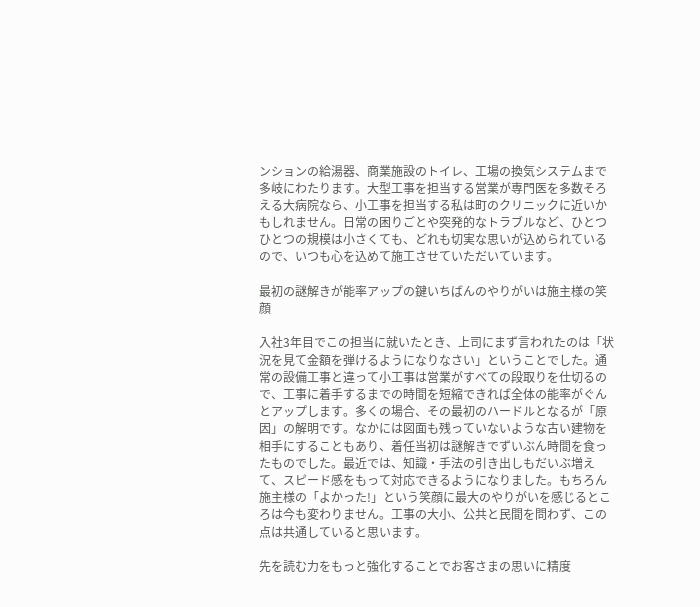ンションの給湯器、商業施設のトイレ、工場の換気システムまで多岐にわたります。大型工事を担当する営業が専門医を多数そろえる大病院なら、小工事を担当する私は町のクリニックに近いかもしれません。日常の困りごとや突発的なトラブルなど、ひとつひとつの規模は小さくても、どれも切実な思いが込められているので、いつも心を込めて施工させていただいています。

最初の謎解きが能率アップの鍵いちばんのやりがいは施主様の笑顔

入社3年目でこの担当に就いたとき、上司にまず言われたのは「状況を見て金額を弾けるようになりなさい」ということでした。通常の設備工事と違って小工事は営業がすべての段取りを仕切るので、工事に着手するまでの時間を短縮できれば全体の能率がぐんとアップします。多くの場合、その最初のハードルとなるが「原因」の解明です。なかには図面も残っていないような古い建物を相手にすることもあり、着任当初は謎解きでずいぶん時間を食ったものでした。最近では、知識・手法の引き出しもだいぶ増えて、スピード感をもって対応できるようになりました。もちろん施主様の「よかった!」という笑顔に最大のやりがいを感じるところは今も変わりません。工事の大小、公共と民間を問わず、この点は共通していると思います。

先を読む力をもっと強化することでお客さまの思いに精度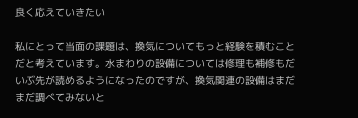良く応えていきたい

私にとって当面の課題は、換気についてもっと経験を積むことだと考えています。水まわりの設備については修理も補修もだいぶ先が読めるようになったのですが、換気関連の設備はまだまだ調べてみないと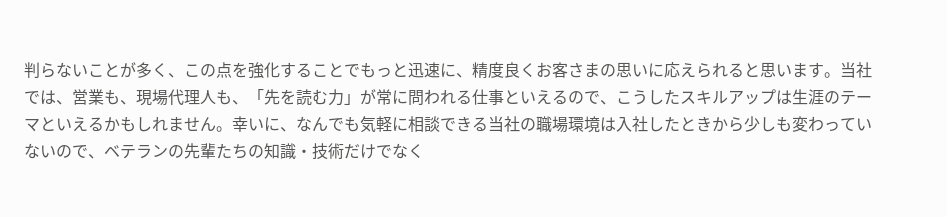判らないことが多く、この点を強化することでもっと迅速に、精度良くお客さまの思いに応えられると思います。当社では、営業も、現場代理人も、「先を読む力」が常に問われる仕事といえるので、こうしたスキルアップは生涯のテーマといえるかもしれません。幸いに、なんでも気軽に相談できる当社の職場環境は入社したときから少しも変わっていないので、ベテランの先輩たちの知識・技術だけでなく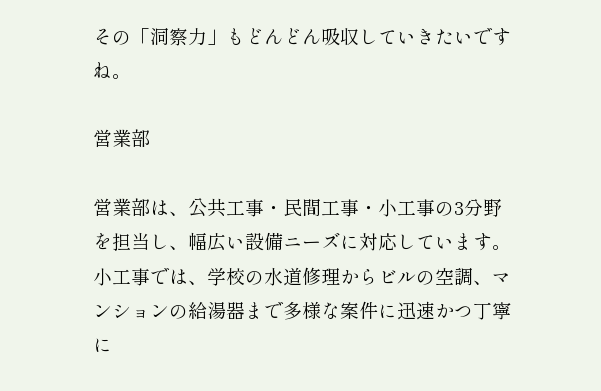その「洞察力」もどんどん吸収していきたいですね。

営業部

営業部は、公共工事・民間工事・小工事の3分野を担当し、幅広い設備ニーズに対応しています。小工事では、学校の水道修理からビルの空調、マンションの給湯器まで多様な案件に迅速かつ丁寧に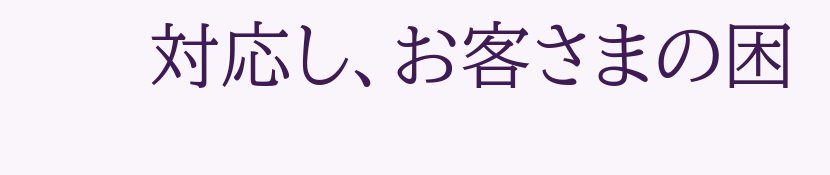対応し、お客さまの困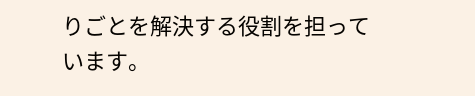りごとを解決する役割を担っています。